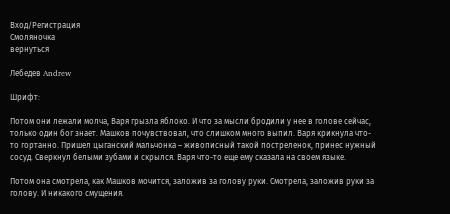Вход/Регистрация
Смоляночка
вернуться

Лебедев Andrew

Шрифт:

Потом они лежали молча, Варя грызла яблоко. И что за мысли бродили у нее в голове сейчас, только один бог знает. Машков почувствовал, что слишком много выпил. Варя крикнула что-то гортанно. Пришел цыганский мальчонка – живописный такой постреленок, принес нужный сосуд. Сверкнул белыми зубами и скрылся. Варя что-то еще ему сказала на своем языке.

Потом она смотрела, как Машков мочится, заложив за голову руки. Смотрела, заложив руки за голову. И никакого смущения.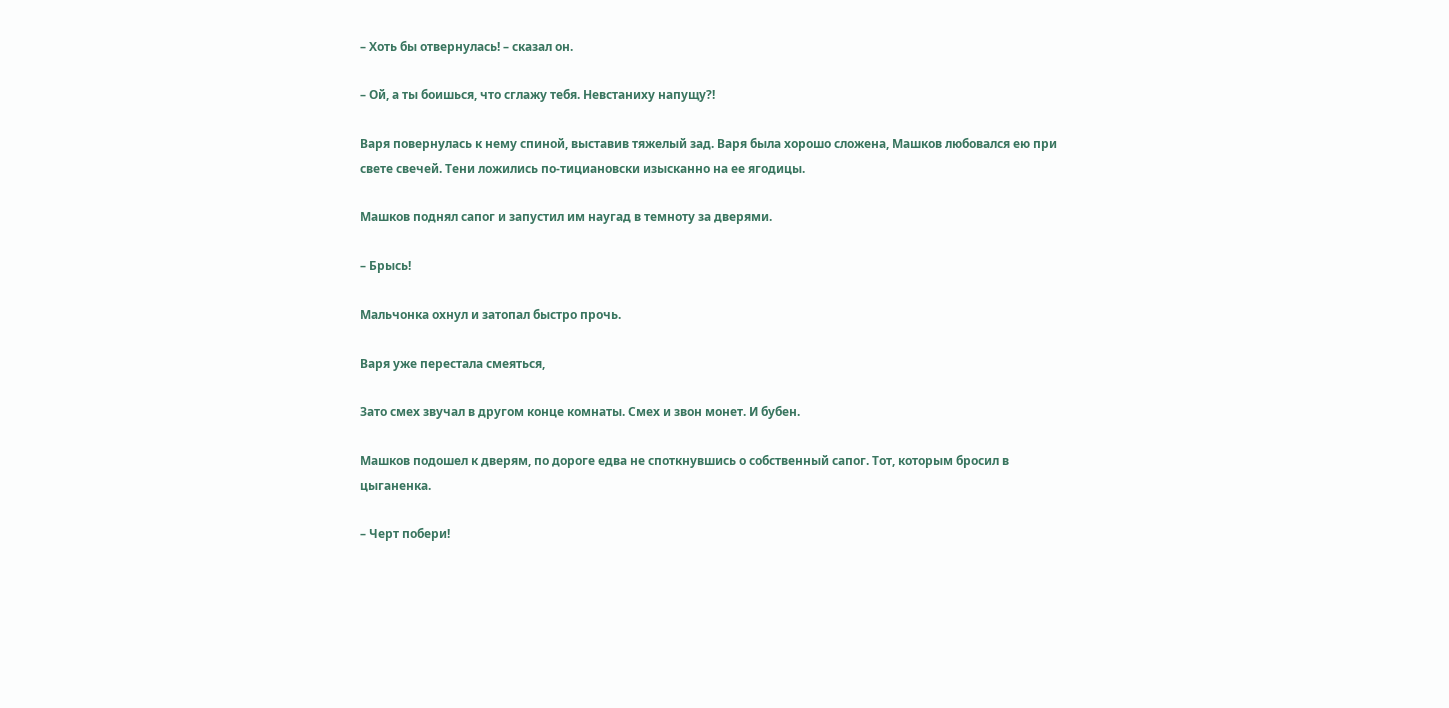– Хоть бы отвернулась! – сказал он.

– Ой, а ты боишься, что сглажу тебя. Невстаниху напущу?!

Варя повернулась к нему спиной, выставив тяжелый зад. Варя была хорошо сложена, Машков любовался ею при свете свечей. Тени ложились по-тициановски изысканно на ее ягодицы.

Машков поднял сапог и запустил им наугад в темноту за дверями.

– Брысь!

Мальчонка охнул и затопал быстро прочь.

Варя уже перестала смеяться,

Зато смех звучал в другом конце комнаты. Смех и звон монет. И бубен.

Машков подошел к дверям, по дороге едва не споткнувшись о собственный сапог. Тот, которым бросил в цыганенка.

– Черт побери!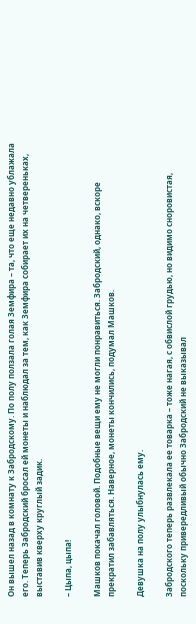Он вышел назад в комнату к Забродскому. По полу ползала голая Земфира – та, что еще недавно ублажала его. Теперь Забродский бросал ей монеты и наблюдал за тем, как Земфира собирает их на четвереньках, выставив кверху круглый задик.

– Цыпа, цыпа!

Машков покачал головой. Подобные вещи ему не могли понравиться. Забродский, однако, вскоре прекратил забавляться. Наверное, монеты кончились, подумал Машков.

Девушка на полу улыбнулась ему.

Забродского теперь развлекала ее товарка – тоже нагая, с обвислой грудью, но видимо сноровистая, поскольку привередливый обычно Забродский не выказывал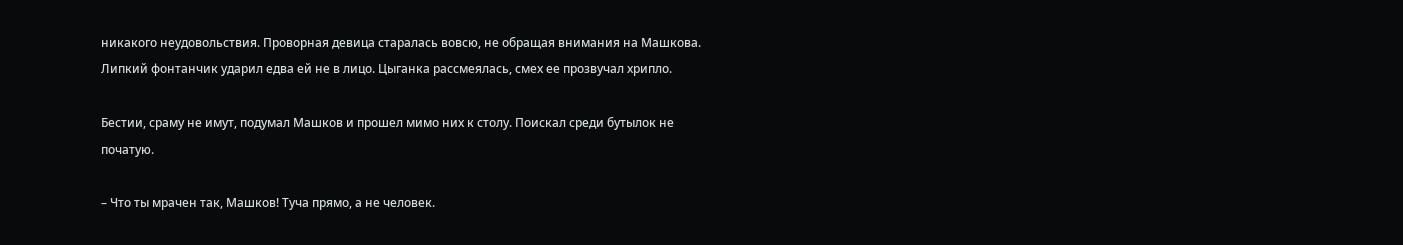никакого неудовольствия. Проворная девица старалась вовсю, не обращая внимания на Машкова. Липкий фонтанчик ударил едва ей не в лицо. Цыганка рассмеялась, смех ее прозвучал хрипло.

Бестии, сраму не имут, подумал Машков и прошел мимо них к столу. Поискал среди бутылок не початую.

– Что ты мрачен так, Машков! Туча прямо, а не человек.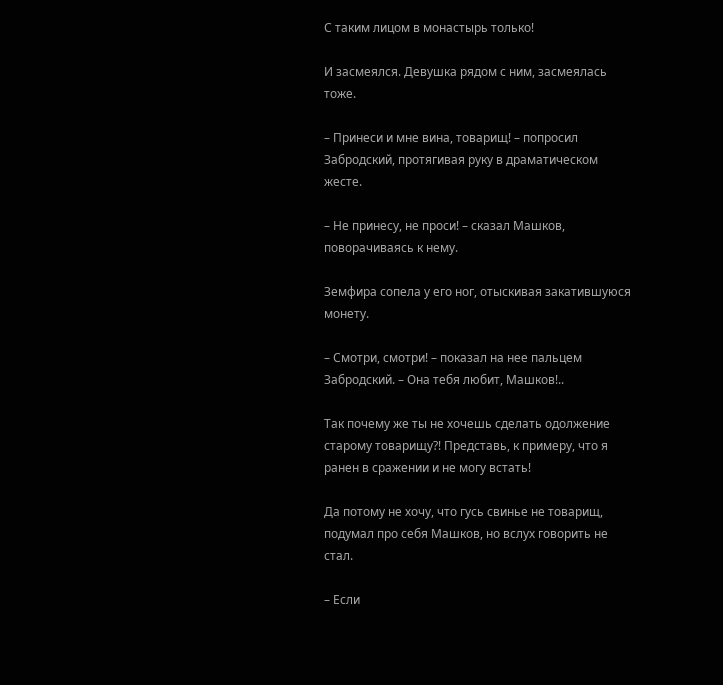С таким лицом в монастырь только!

И засмеялся. Девушка рядом с ним, засмеялась тоже.

– Принеси и мне вина, товарищ! – попросил Забродский, протягивая руку в драматическом жесте.

– Не принесу, не проси! – сказал Машков, поворачиваясь к нему.

Земфира сопела у его ног, отыскивая закатившуюся монету.

– Смотри, смотри! – показал на нее пальцем Забродский. – Она тебя любит, Машков!..

Так почему же ты не хочешь сделать одолжение старому товарищу?! Представь, к примеру, что я ранен в сражении и не могу встать!

Да потому не хочу, что гусь свинье не товарищ, подумал про себя Машков, но вслух говорить не стал.

– Если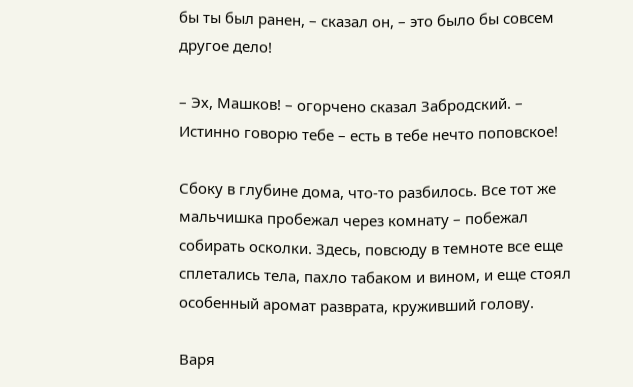бы ты был ранен, – сказал он, – это было бы совсем другое дело!

– Эх, Машков! – огорчено сказал Забродский. – Истинно говорю тебе – есть в тебе нечто поповское!

Сбоку в глубине дома, что-то разбилось. Все тот же мальчишка пробежал через комнату – побежал собирать осколки. Здесь, повсюду в темноте все еще сплетались тела, пахло табаком и вином, и еще стоял особенный аромат разврата, круживший голову.

Варя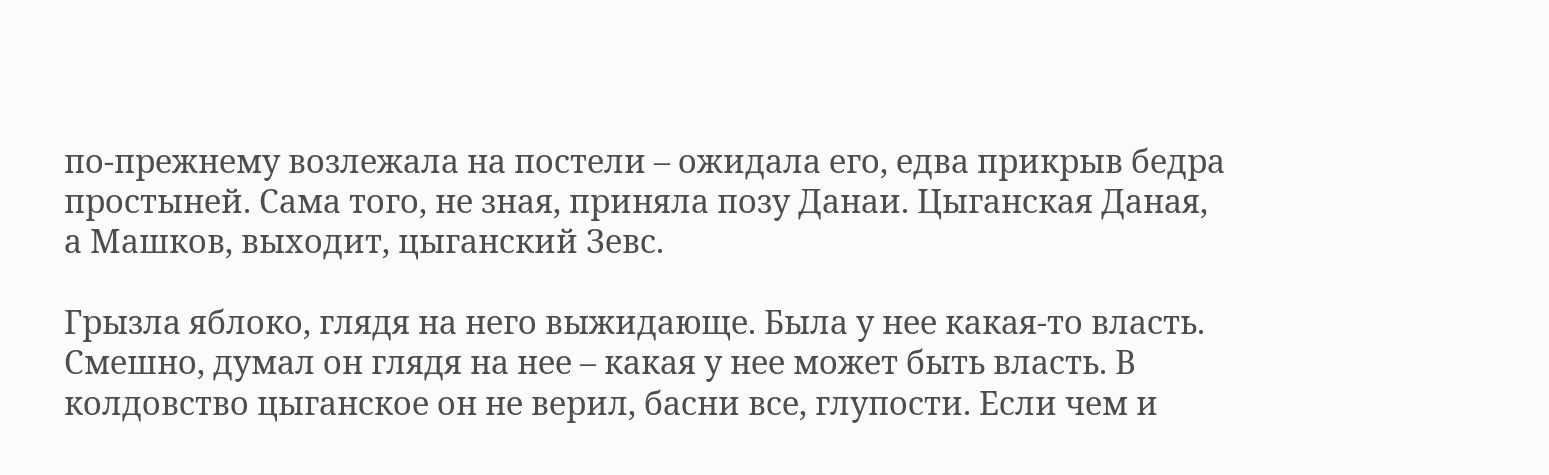по-прежнему возлежала на постели – ожидала его, едва прикрыв бедра простыней. Сама того, не зная, приняла позу Данаи. Цыганская Даная, а Машков, выходит, цыганский Зевс.

Грызла яблоко, глядя на него выжидающе. Была у нее какая-то власть. Смешно, думал он глядя на нее – какая у нее может быть власть. В колдовство цыганское он не верил, басни все, глупости. Если чем и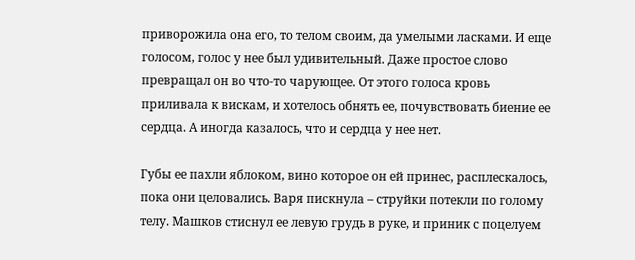приворожила она его, то телом своим, да умелыми ласками. И еще голосом, голос у нее был удивительный. Даже простое слово превращал он во что-то чарующее. От этого голоса кровь приливала к вискам, и хотелось обнять ее, почувствовать биение ее сердца. А иногда казалось, что и сердца у нее нет.

Губы ее пахли яблоком, вино которое он ей принес, расплескалось, пока они целовались. Варя пискнула – струйки потекли по голому телу. Машков стиснул ее левую грудь в руке, и приник с поцелуем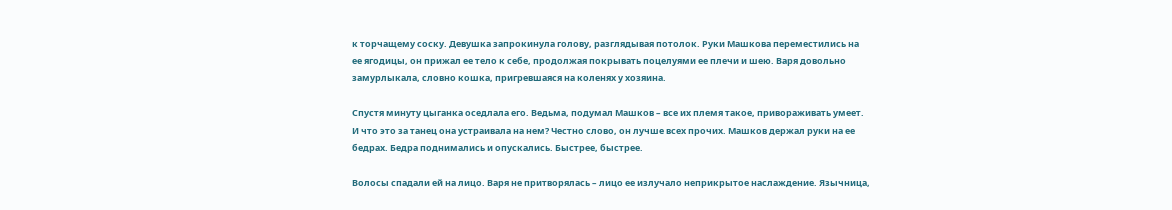к торчащему соску. Девушка запрокинула голову, разглядывая потолок. Руки Машкова переместились на ее ягодицы, он прижал ее тело к себе, продолжая покрывать поцелуями ее плечи и шею. Варя довольно замурлыкала, словно кошка, пригревшаяся на коленях у хозяина.

Спустя минуту цыганка оседлала его. Ведьма, подумал Машков – все их племя такое, привораживать умеет. И что это за танец она устраивала на нем? Честно слово, он лучше всех прочих. Машков держал руки на ее бедрах. Бедра поднимались и опускались. Быстрее, быстрее.

Волосы спадали ей на лицо. Варя не притворялась – лицо ее излучало неприкрытое наслаждение. Язычница,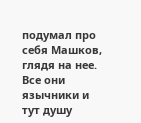подумал про себя Машков, глядя на нее. Все они язычники и тут душу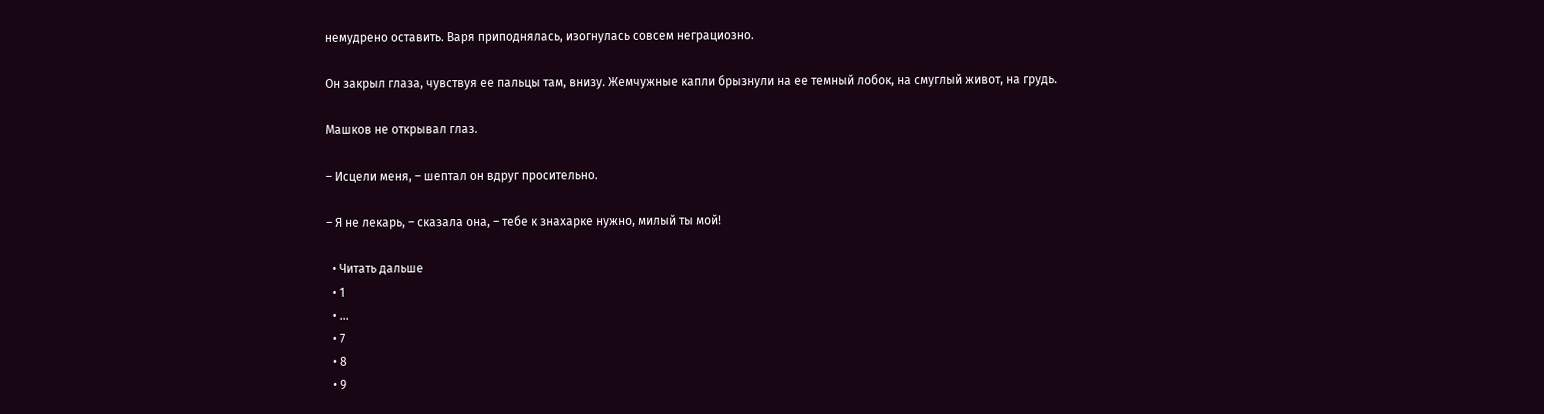немудрено оставить. Варя приподнялась, изогнулась совсем неграциозно.

Он закрыл глаза, чувствуя ее пальцы там, внизу. Жемчужные капли брызнули на ее темный лобок, на смуглый живот, на грудь.

Машков не открывал глаз.

– Исцели меня, – шептал он вдруг просительно.

– Я не лекарь, – сказала она, – тебе к знахарке нужно, милый ты мой!

  • Читать дальше
  • 1
  • ...
  • 7
  • 8
  • 9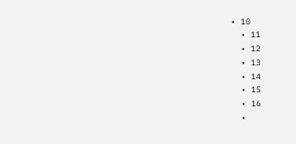• 10
  • 11
  • 12
  • 13
  • 14
  • 15
  • 16
  •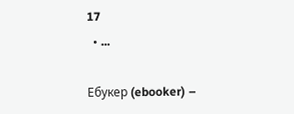17
  • ...

Ебукер (ebooker) –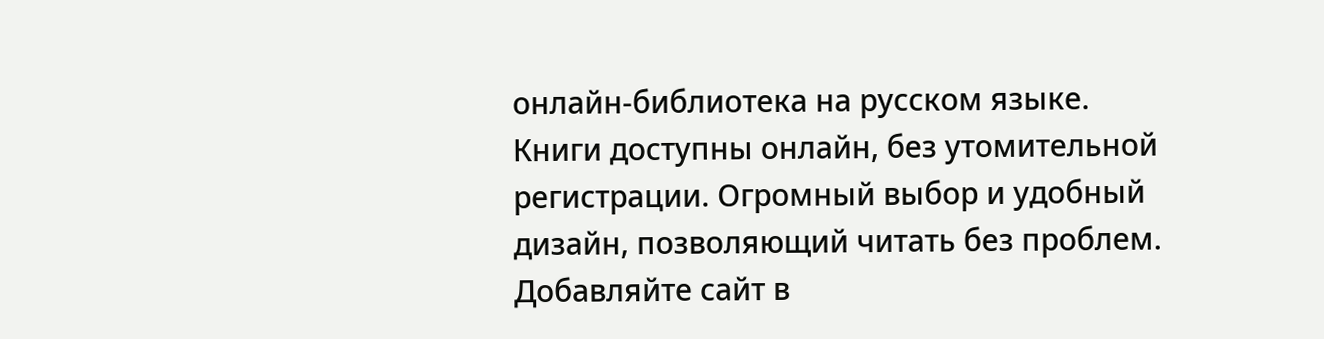онлайн-библиотека на русском языке. Книги доступны онлайн, без утомительной регистрации. Огромный выбор и удобный дизайн, позволяющий читать без проблем. Добавляйте сайт в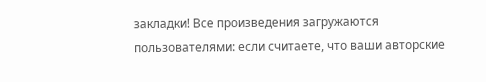закладки! Все произведения загружаются пользователями: если считаете, что ваши авторские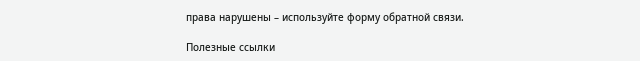права нарушены – используйте форму обратной связи.

Полезные ссылки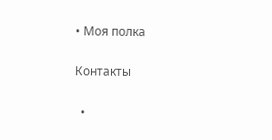• Моя полка

Контакты

  •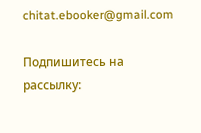chitat.ebooker@gmail.com

Подпишитесь на рассылку: